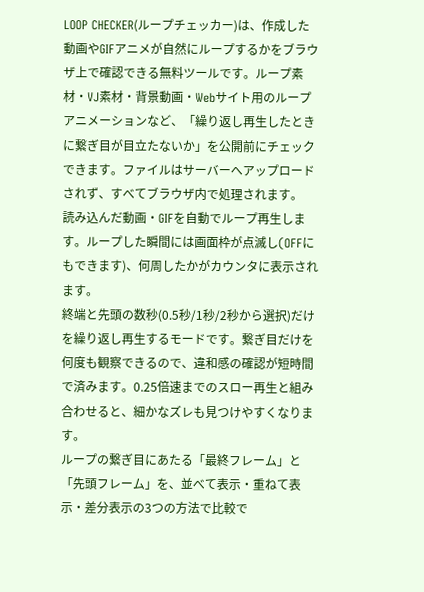LOOP CHECKER(ループチェッカー)は、作成した動画やGIFアニメが自然にループするかをブラウザ上で確認できる無料ツールです。ループ素材・VJ素材・背景動画・Webサイト用のループアニメーションなど、「繰り返し再生したときに繋ぎ目が目立たないか」を公開前にチェックできます。ファイルはサーバーへアップロードされず、すべてブラウザ内で処理されます。
読み込んだ動画・GIFを自動でループ再生します。ループした瞬間には画面枠が点滅し(OFFにもできます)、何周したかがカウンタに表示されます。
終端と先頭の数秒(0.5秒/1秒/2秒から選択)だけを繰り返し再生するモードです。繋ぎ目だけを何度も観察できるので、違和感の確認が短時間で済みます。0.25倍速までのスロー再生と組み合わせると、細かなズレも見つけやすくなります。
ループの繋ぎ目にあたる「最終フレーム」と「先頭フレーム」を、並べて表示・重ねて表示・差分表示の3つの方法で比較で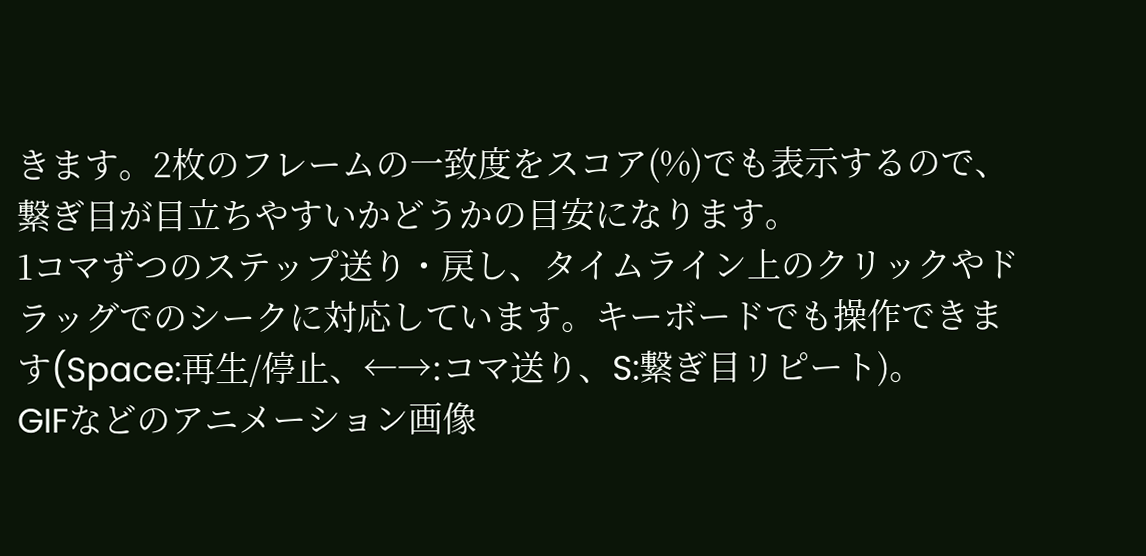きます。2枚のフレームの一致度をスコア(%)でも表示するので、繋ぎ目が目立ちやすいかどうかの目安になります。
1コマずつのステップ送り・戻し、タイムライン上のクリックやドラッグでのシークに対応しています。キーボードでも操作できます(Space:再生/停止、←→:コマ送り、S:繋ぎ目リピート)。
GIFなどのアニメーション画像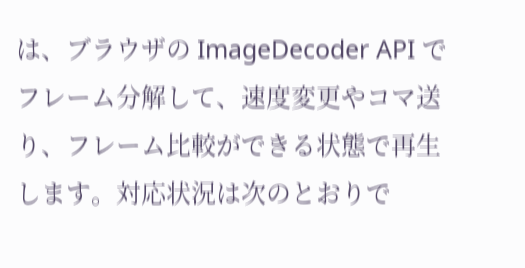は、ブラウザの ImageDecoder API でフレーム分解して、速度変更やコマ送り、フレーム比較ができる状態で再生します。対応状況は次のとおりで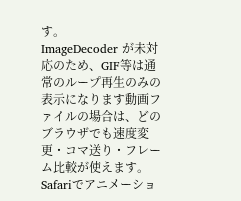す。
ImageDecoder が未対応のため、GIF等は通常のループ再生のみの表示になります動画ファイルの場合は、どのブラウザでも速度変更・コマ送り・フレーム比較が使えます。Safariでアニメーショ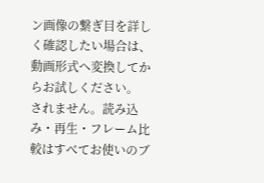ン画像の繋ぎ目を詳しく確認したい場合は、動画形式へ変換してからお試しください。
されません。読み込み・再生・フレーム比較はすべてお使いのブ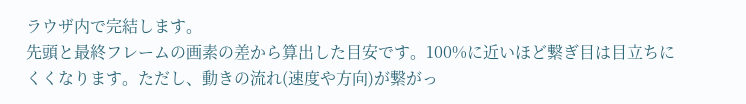ラウザ内で完結します。
先頭と最終フレームの画素の差から算出した目安です。100%に近いほど繋ぎ目は目立ちにくくなります。ただし、動きの流れ(速度や方向)が繋がっ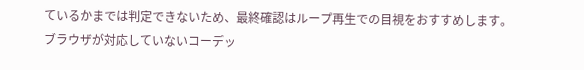ているかまでは判定できないため、最終確認はループ再生での目視をおすすめします。
ブラウザが対応していないコーデッ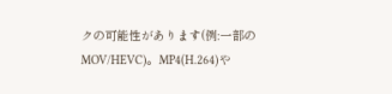クの可能性があります(例:一部のMOV/HEVC)。MP4(H.264)や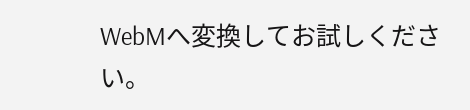WebMへ変換してお試しください。